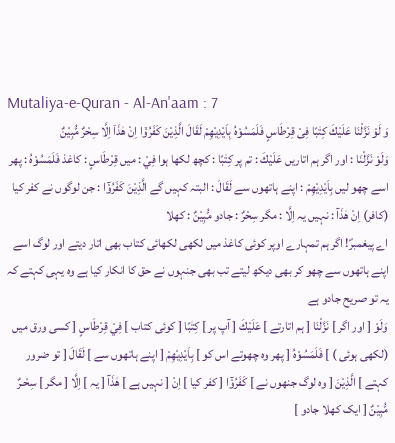Mutaliya-e-Quran - Al-An'aam : 7
وَ لَوْ نَزَّلْنَا عَلَیْكَ كِتٰبًا فِیْ قِرْطَاسٍ فَلَمَسُوْهُ بِاَیْدِیْهِمْ لَقَالَ الَّذِیْنَ كَفَرُوْۤا اِنْ هٰذَاۤ اِلَّا سِحْرٌ مُّبِیْنٌ
وَلَوْ نَزَّلْنَا : اور اگر ہم اتاریں عَلَيْكَ : تم پر كِتٰبًا : کچھ لکھا ہوا فِيْ : میں قِرْطَاسٍ : کاغذ فَلَمَسُوْهُ : پھر اسے چھو لیں بِاَيْدِيْهِمْ : اپنے ہاتھوں سے لَقَالَ : البتہ کہیں گے الَّذِيْنَ كَفَرُوْٓا : جن لوگوں نے کفر کیا (کافر) اِنْ هٰذَآ : نہیں یہ اِلَّا : مگر سِحْرٌ : جادو مُّبِيْنٌ : کھلا
اے پیغمبرؐ! اگر ہم تمہارے اوپر کوئی کاغذ میں لکھی لکھائی کتاب بھی اتار دیتے اور لوگ اسے اپنے ہاتھوں سے چھو کر بھی دیکھ لیتے تب بھی جنہوں نے حق کا انکار کیا ہے وہ یہی کہتے کہ یہ تو صریح جادو ہے
وَلَوْ [ اور اگر ] نَزَّلْنَا [ ہم اتارتے ] عَلَيْكَ [ آپ پر ] كِتٰبًا [ کوئی کتاب ] فِيْ قِرْطَاسٍ [ کسی ورق میں (لکھی ہوئی ) ] فَلَمَسُوْهُ [ پھر وہ چھوتے اس کو ] بِاَيْدِيْهِمْ [ اپنے ہاتھوں سے ] لَقَالَ [ تو ضرور کہتے ] الَّذِيْنَ [ وہ لوگ جنھوں نے ] كَفَرُوْٓا [ کفر کیا ] اِنْ [ نہیں ہے ] هٰذَآ [ یہ ] اِلَّا [ مگر ] سِحْـرٌ مُّبِيْنٌ [ ایک کھلا جادو ]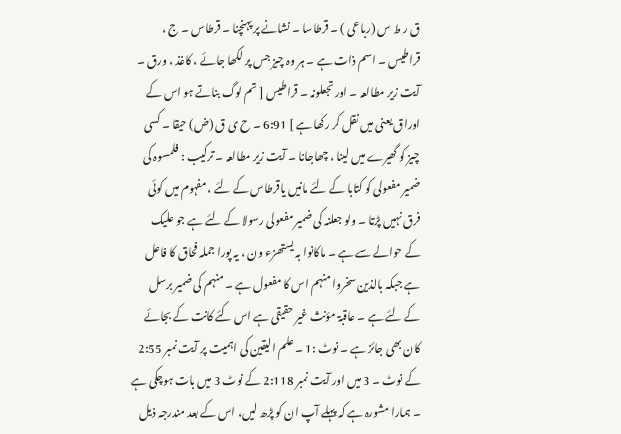ق ر ط س (رباعی ) ۔ قرطاسا ۔ نشانے پر پہنچنا ۔ قرطاس ۔ ج ، قراطیس ۔ اسم ذات ہے ۔ ہر وہ چیز جس پر لکھا جائے ، کاغذ ، ورق ۔ آیت زیر مطالعہ ۔ اور تجعلونہ ۔ قراطیس [ تم لوگ بناتے ہو اس کے اوراق یعنی میں نقل کر رکھا ہے ] 6:91 ۔ ح ی ق (ض) حیقا ۔ کسی چیز کو گھیرے میں لینا ، چھاجانا ۔ آیت زیر مطالعہ ۔ ترکیب : فلمسوہ کی ضمیر مفعولی کو کتابا کے لئے مانیں یاقرطاس کے لئے ، مفہوم میں کوئی فرق نہیں پڑتا ۔ ولو جعلنہ کی ضمیر مفعولی رسولا کے لئے ہے جو علیک کے حوالے سے ہے ۔ ماکانوا بہ یستھزء ون ، یہ پورا جملہ فحاق کا فاعل ہے جبکہ بالذین سخروا منہم اس کا مفعول ہے ۔ منہم کی ضمیر برسل کے لئے ہے ۔ عاقبۃ مؤنث غیر حقیقی ہے اس کئے کانت کے بجائے کان بھی جائز ہے ۔ نوٹ :1 ۔ علم الیقین کی اہمیت پر آیت نمبر 2:55 کے نوٹ ۔ 3 میں اور آیت نمبر 2:118 کے نوٹ 3 میں بات ہوچکی ہے ۔ ہمارا مشورہ ہے کہ پہلے آپ ان کو پڑھ لیں، اس کے بعد مندرجہ ذیل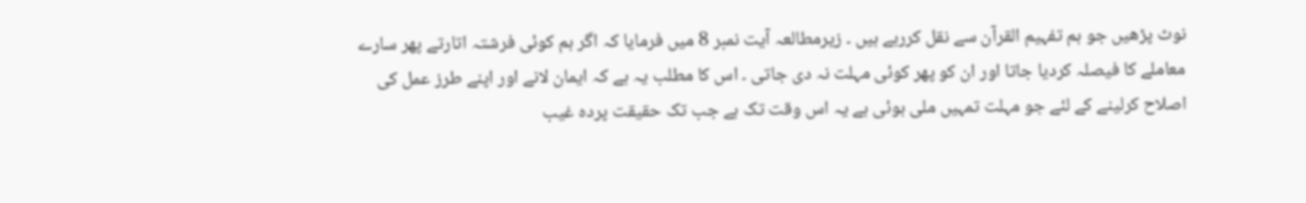نوٹ پڑھیں جو ہم تفہیم القرآن سے نقل کررہے ہیں ۔ زیرمطالعہ آیت نمبر 8 میں فرمایا کہ اگر ہم کوئی فرشتہ اتارتے پھر سارے معاملے کا فیصلہ کردیا جاتا اور ان کو پھر کوئی مہلت نہ دی جاتی ۔ اس کا مطلب یہ ہے کہ ایمان لانے اور اپنے طرز عمل کی اصلاح کرلینے کے لئے جو مہلت تمہیں ملی ہوئی ہے یہ اس وقت تک ہے جب تک حقیقت پردہ غیب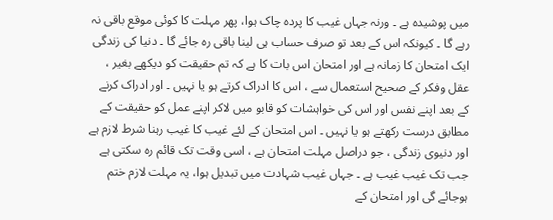میں پوشیدہ ہے ۔ ورنہ جہاں غیب کا پردہ چاک ہوا، پھر مہلت کا کوئی موقع باقی نہ رہے گا ۔ کیونکہ اس کے بعد تو صرف حساب ہی لینا باقی رہ جائے گا ۔ دنیا کی زندگی ایک امتحان کا زمانہ ہے اور امتحان اس بات کا ہے کہ تم حقیقت کو دیکھے بغیر ، عقل وفکر کے صحیح استعمال سے ، اس کا ادراک کرتے ہو یا نہیں ۔ اور ادراک کرنے کے بعد اپنے نفس اور اس کی خواہشات کو قابو میں لاکر اپنے عمل کو حقیقت کے مطابق درست رکھتے ہو یا نہیں ۔ اس امتحان کے لئے غیب کا غیب رہنا شرط لازم ہے اور دنیوی زندگی ، جو دراصل مہلت امتحان ہے ، اسی وقت تک قائم رہ سکتی ہے جب تک غیب غیب ہے ۔ جہاں غیب شہادت میں تبدیل ہوا، یہ مہلت لازم ختم ہوجائے گی اور امتحان کے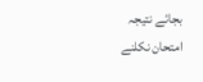بجائے نتیجہ امتحان نکلنے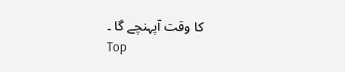کا وقت آپہنچے گا ۔
Top